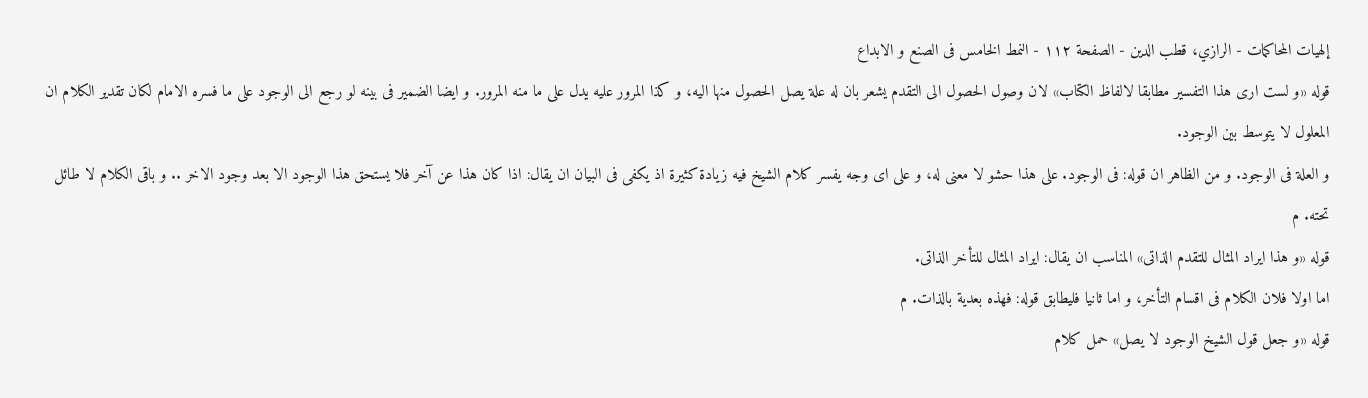إلهيات المحاكمات - الرازي، قطب الدين - الصفحة ١١٢ - النمط الخامس فى الصنع و الابداع
قوله «و لست ارى هذا التفسير مطابقا لالفاظ الكتاب» لان وصول الحصول الى التقدم يشعر بان له علة يصل الحصول منها اليه، و كذا المرور عليه يدل على ما منه المرور. و ايضا الضمير فى بينه لو رجع الى الوجود على ما فسره الامام لكان تقدير الكلام ان المعلول لا يتوسط بين الوجود.
و العلة فى الوجود. و من الظاهر ان قوله: فى الوجود. على هذا حشو لا معنى له، و على اى وجه يفسر كلام الشيخ فيه زيادة كثيرة اذ يكفى فى البيان ان يقال: اذا كان هذا عن آخر فلا يستحق هذا الوجود الا بعد وجود الاخر .. و باقى الكلام لا طائل تحته. م
قوله «و هذا ايراد المثال للتقدم الذاتى» المناسب ان يقال: ايراد المثال للتأخر الذاتى.
اما اولا فلان الكلام فى اقسام التأخر، و اما ثانيا فليطابق قوله: فهذه بعدية بالذات. م
قوله «و جعل قول الشيخ الوجود لا يصل» حمل كلام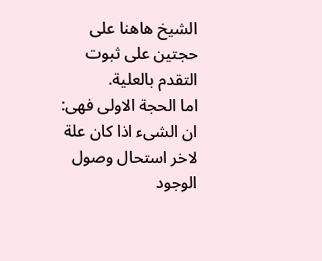الشيخ هاهنا على حجتين على ثبوت التقدم بالعلية.
اما الحجة الاولى فهى: ان الشىء اذا كان علة لاخر استحال وصول الوجود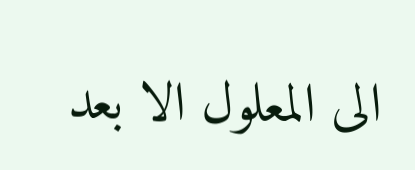الى المعلول الا بعد